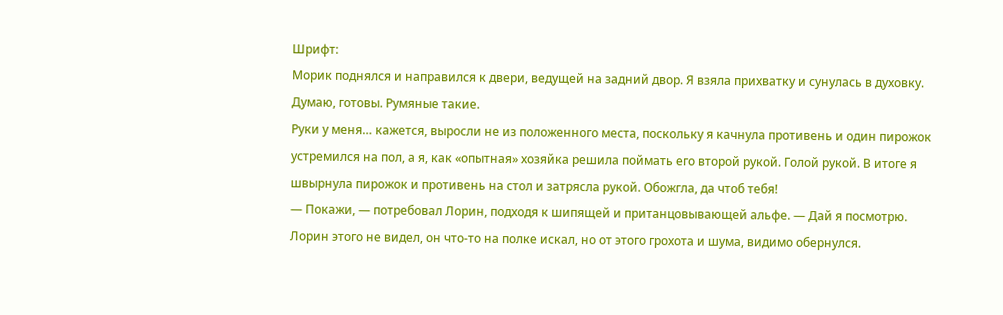Шрифт:
Морик поднялся и направился к двери, ведущей на задний двор. Я взяла прихватку и сунулась в духовку. Думаю, готовы. Румяные такие.
Руки у меня… кажется, выросли не из положенного места, поскольку я качнула противень и один пирожок устремился на пол, а я, как «опытная» хозяйка решила поймать его второй рукой. Голой рукой. В итоге я швырнула пирожок и противень на стол и затрясла рукой. Обожгла, да чтоб тебя!
— Покажи, — потребовал Лорин, подходя к шипящей и пританцовывающей альфе. — Дай я посмотрю.
Лорин этого не видел, он что-то на полке искал, но от этого грохота и шума, видимо обернулся.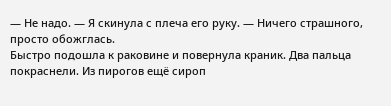— Не надо. — Я скинула с плеча его руку. — Ничего страшного, просто обожглась.
Быстро подошла к раковине и повернула краник. Два пальца покраснели. Из пирогов ещё сироп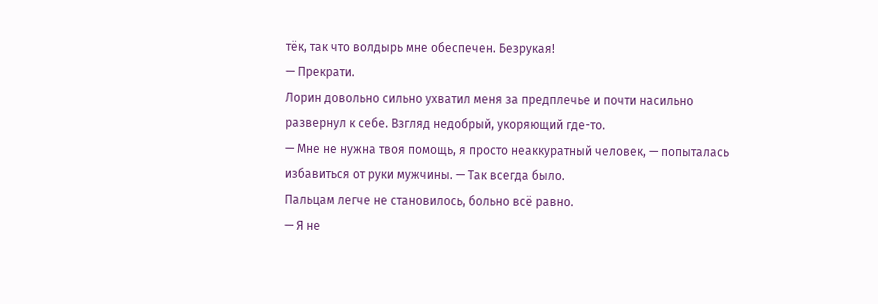тёк, так что волдырь мне обеспечен. Безрукая!
— Прекрати.
Лорин довольно сильно ухватил меня за предплечье и почти насильно развернул к себе. Взгляд недобрый, укоряющий где-то.
— Мне не нужна твоя помощь, я просто неаккуратный человек, — попыталась избавиться от руки мужчины. — Так всегда было.
Пальцам легче не становилось, больно всё равно.
— Я не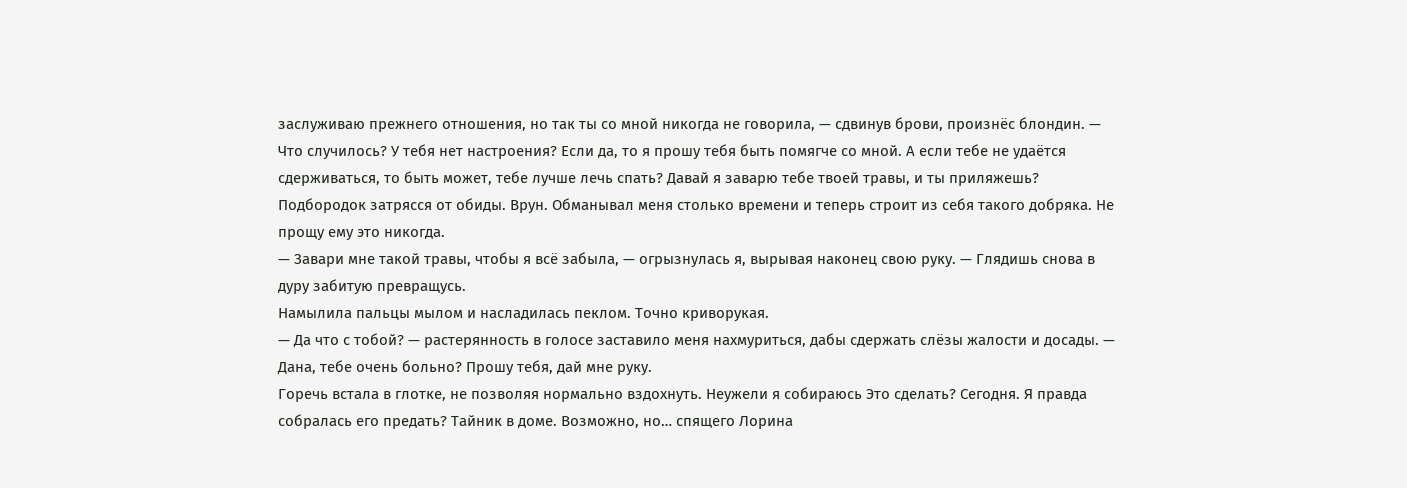заслуживаю прежнего отношения, но так ты со мной никогда не говорила, — сдвинув брови, произнёс блондин. — Что случилось? У тебя нет настроения? Если да, то я прошу тебя быть помягче со мной. А если тебе не удаётся сдерживаться, то быть может, тебе лучше лечь спать? Давай я заварю тебе твоей травы, и ты приляжешь?
Подбородок затрясся от обиды. Врун. Обманывал меня столько времени и теперь строит из себя такого добряка. Не прощу ему это никогда.
— Завари мне такой травы, чтобы я всё забыла, — огрызнулась я, вырывая наконец свою руку. — Глядишь снова в дуру забитую превращусь.
Намылила пальцы мылом и насладилась пеклом. Точно криворукая.
— Да что с тобой? — растерянность в голосе заставило меня нахмуриться, дабы сдержать слёзы жалости и досады. — Дана, тебе очень больно? Прошу тебя, дай мне руку.
Горечь встала в глотке, не позволяя нормально вздохнуть. Неужели я собираюсь Это сделать? Сегодня. Я правда собралась его предать? Тайник в доме. Возможно, но… спящего Лорина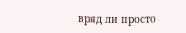вряд ли просто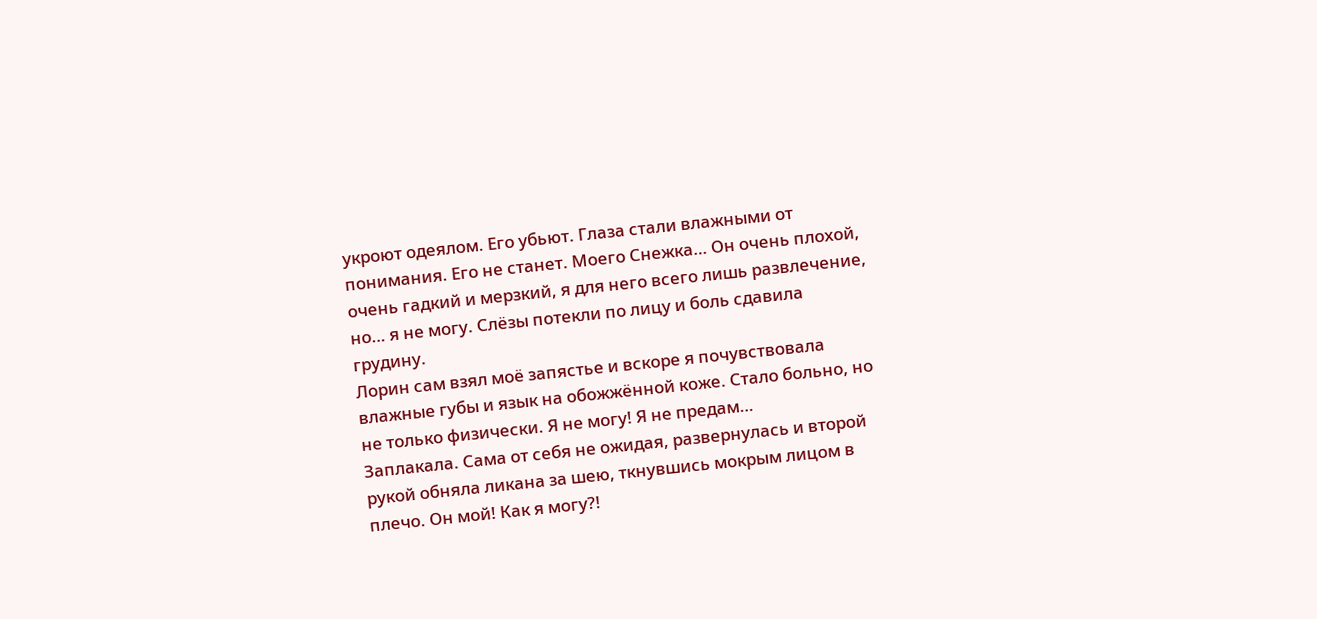укроют одеялом. Его убьют. Глаза стали влажными от понимания. Его не станет. Моего Снежка… Он очень плохой, очень гадкий и мерзкий, я для него всего лишь развлечение, но… я не могу. Слёзы потекли по лицу и боль сдавила грудину.
Лорин сам взял моё запястье и вскоре я почувствовала влажные губы и язык на обожжённой коже. Стало больно, но не только физически. Я не могу! Я не предам…
Заплакала. Сама от себя не ожидая, развернулась и второй рукой обняла ликана за шею, ткнувшись мокрым лицом в плечо. Он мой! Как я могу?!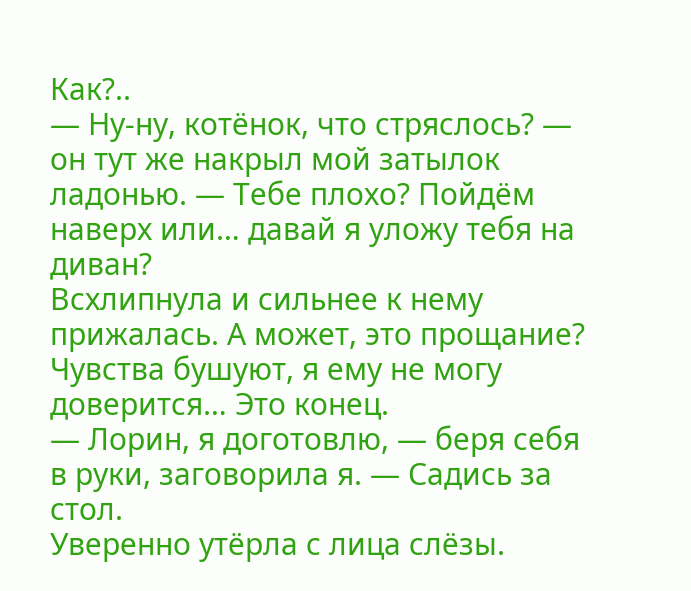Как?..
— Ну-ну, котёнок, что стряслось? — он тут же накрыл мой затылок ладонью. — Тебе плохо? Пойдём наверх или… давай я уложу тебя на диван?
Всхлипнула и сильнее к нему прижалась. А может, это прощание? Чувства бушуют, я ему не могу доверится… Это конец.
— Лорин, я доготовлю, — беря себя в руки, заговорила я. — Садись за стол.
Уверенно утёрла с лица слёзы.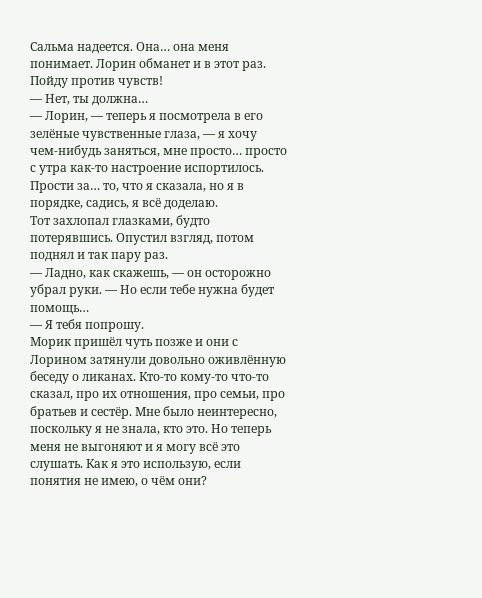Сальма надеется. Она… она меня понимает. Лорин обманет и в этот раз. Пойду против чувств!
— Нет, ты должна…
— Лорин, — теперь я посмотрела в его зелёные чувственные глаза, — я хочу чем-нибудь заняться, мне просто… просто с утра как-то настроение испортилось. Прости за… то, что я сказала, но я в порядке, садись, я всё доделаю.
Тот захлопал глазками, будто потерявшись. Опустил взгляд, потом поднял и так пару раз.
— Ладно, как скажешь, — он осторожно убрал руки. — Но если тебе нужна будет помощь…
— Я тебя попрошу.
Морик пришёл чуть позже и они с Лорином затянули довольно оживлённую беседу о ликанах. Кто-то кому-то что-то сказал, про их отношения, про семьи, про братьев и сестёр. Мне было неинтересно, поскольку я не знала, кто это. Но теперь меня не выгоняют и я могу всё это слушать. Как я это использую, если понятия не имею, о чём они?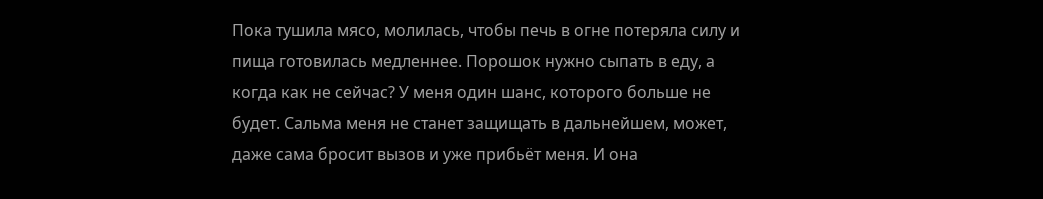Пока тушила мясо, молилась, чтобы печь в огне потеряла силу и пища готовилась медленнее. Порошок нужно сыпать в еду, а когда как не сейчас? У меня один шанс, которого больше не будет. Сальма меня не станет защищать в дальнейшем, может, даже сама бросит вызов и уже прибьёт меня. И она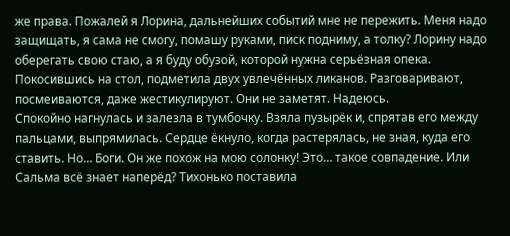же права. Пожалей я Лорина, дальнейших событий мне не пережить. Меня надо защищать, я сама не смогу, помашу руками, писк подниму, а толку? Лорину надо оберегать свою стаю, а я буду обузой, которой нужна серьёзная опека.
Покосившись на стол, подметила двух увлечённых ликанов. Разговаривают, посмеиваются, даже жестикулируют. Они не заметят. Надеюсь.
Спокойно нагнулась и залезла в тумбочку. Взяла пузырёк и, спрятав его между пальцами, выпрямилась. Сердце ёкнуло, когда растерялась, не зная, куда его ставить. Но… Боги. Он же похож на мою солонку! Это… такое совпадение. Или Сальма всё знает наперёд? Тихонько поставила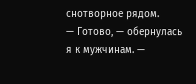снотворное рядом.
— Готово, — обернулась я к мужчинам. —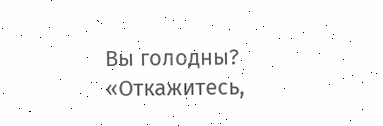Вы голодны?
«Откажитесь,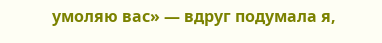умоляю вас» — вдруг подумала я,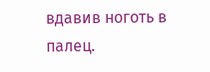вдавив ноготь в палец.